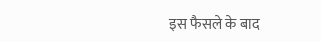इस फैसले के बाद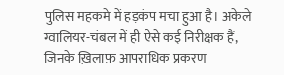पुलिस महकमे में हड़कंप मचा हुआ है। अकेले ग्वालियर-चंबल में ही ऐसे कई निरीक्षक हैं, जिनके ख़िलाफ़ आपराधिक प्रकरण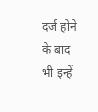दर्ज होने के बाद भी इन्हें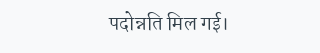पदोन्नति मिल गई।